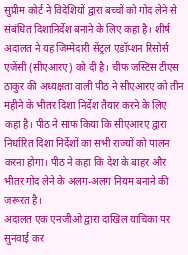सुप्रीम कोर्ट ने विदेशियों द्वारा बच्चों को गोद लेने से संबंधित दिशानिर्देश बनाने के लिए कहा है। शीर्ष अदालत ने यह जिम्मेदारी सेंट्रल एडॉप्शन रिसोर्स एजेंसी (सीएआरए) को दी है। चीफ जस्टिस टीएस ठाकुर की अध्यक्षता वाली पीठ ने सीएआरए को तीन महीने के भीतर दिशा निर्देश तैयार करने के लिए कहा है। पीठ ने साफ किया कि सीएआरए द्वारा निर्धारित दिशा निर्देशों का सभी राज्यों को पालन करना होगा। पीठ ने कहा कि देश के बाहर और भीतर गोद लेने के अलग-अलग नियम बनाने की जरूरत है।
अदालत एक एनजीओ द्वारा दाखिल याचिका पर सुनवाई कर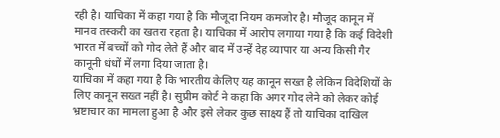रही है। याचिका में कहा गया है कि मौजूदा नियम कमजोर है। मौजूद कानून में मानव तस्करी का खतरा रहता है। याचिका में आरोप लगाया गया है कि कई विदेशी भारत में बच्चों को गोद लेते हैं और बाद में उन्हें देह व्यापार या अन्य किसी गैर कानूनी धंधों में लगा दिया जाता है।
याचिका में कहा गया है कि भारतीय केलिए यह कानून सख्त है लेकिन विदेशियों के लिए कानून सख्त नहीं है। सुप्रीम कोर्ट ने कहा कि अगर गोद लेने को लेकर कोई भ्रष्टाचार का मामला हुआ है और इसे लेकर कुछ साक्ष्य हैं तो याचिका दाखिल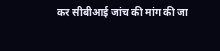कर सीबीआई जांच की मांग की जा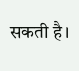सकती है।